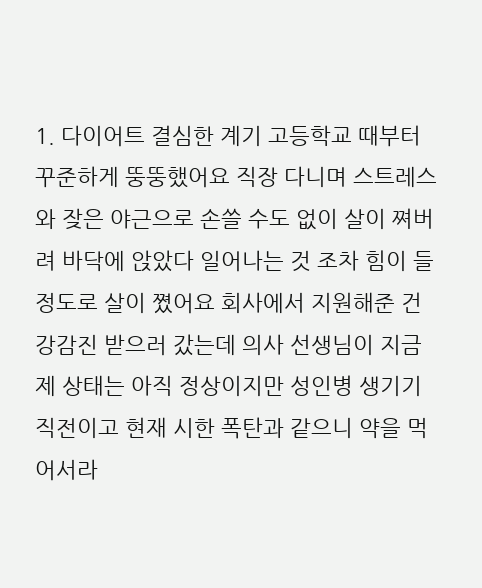1. 다이어트 결심한 계기 고등학교 때부터 꾸준하게 뚱뚱했어요 직장 다니며 스트레스와 잦은 야근으로 손쓸 수도 없이 살이 쪄버려 바닥에 앉았다 일어나는 것 조차 힘이 들 정도로 살이 쪘어요 회사에서 지원해준 건강감진 받으러 갔는데 의사 선생님이 지금 제 상태는 아직 정상이지만 성인병 생기기 직전이고 현재 시한 폭탄과 같으니 약을 먹어서라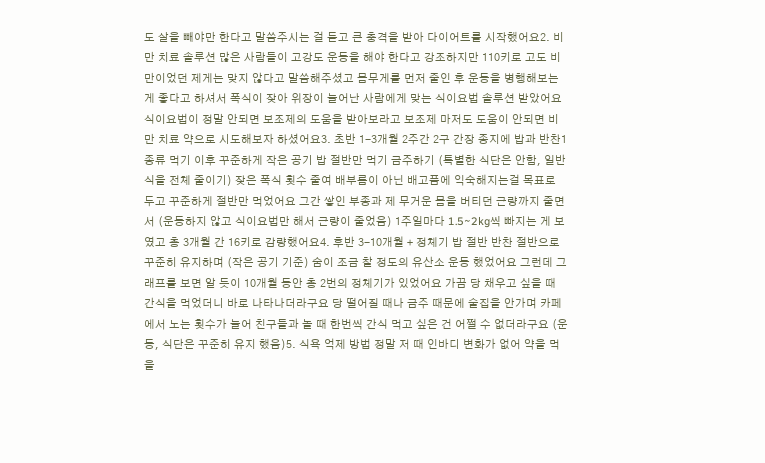도 살을 빼야만 한다고 말씀주시는 걸 듣고 큰 충격을 받아 다이어트를 시작했어요2. 비만 치료 솔루션 많은 사람들이 고강도 운동을 해야 한다고 강조하지만 110키로 고도 비만이었던 제게는 맞지 않다고 말씀해주셨고 몸무게를 먼저 줄인 후 운동을 병행해보는게 좋다고 하셔서 폭식이 잦아 위장이 늘어난 사람에게 맞는 식이요법 솔루션 받았어요 식이요법이 정말 안되면 보조제의 도움을 받아보라고 보조제 마저도 도움이 안되면 비만 치료 약으로 시도해보자 하셨어요3. 초반 1-3개월 2주간 2구 간장 종지에 밥과 반찬1종류 먹기 이후 꾸준하게 작은 공기 밥 절반만 먹기 금주하기 (특별한 식단은 안함, 일반식을 전체 줄이기) 잦은 폭식 횟수 줄여 배부름이 아닌 배고픔에 익숙해지는걸 목표로 두고 꾸준하게 절반만 먹었어요 그간 쌓인 부종과 제 무거운 몸을 버티던 근량까지 줄면서 (운동하지 않고 식이요법만 해서 근량이 줄었음) 1주일마다 1.5~2kg씩 빠지는 게 보였고 총 3개월 간 16키로 감량했어요4. 후반 3-10개월 + 정체기 밥 절반 반찬 절반으로 꾸준히 유지하며 (작은 공기 기준) 숨이 조금 찰 정도의 유산소 운동 했었어요 그런데 그래프를 보면 알 듯이 10개월 동안 총 2번의 정체기가 있었어요 가끔 당 채우고 싶을 때 간식을 먹었더니 바로 나타나더라구요 당 떨어질 때나 금주 때문에 술집을 안가며 카페에서 노는 횟수가 늘어 친구들과 놀 때 한번씩 간식 먹고 싶은 건 어쩔 수 없더라구요 (운동, 식단은 꾸준히 유지 했음)5. 식욕 억제 방법 정말 저 때 인바디 변화가 없어 약을 먹을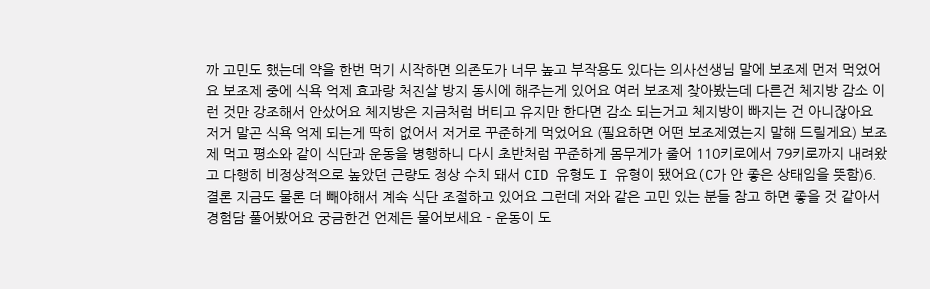까 고민도 했는데 약을 한번 먹기 시작하면 의존도가 너무 높고 부작용도 있다는 의사선생님 말에 보조제 먼저 먹었어요 보조제 중에 식욕 억제 효과랑 처진살 방지 동시에 해주는게 있어요 여러 보조제 찾아봤는데 다른건 체지방 감소 이런 것만 강조해서 안샀어요 체지방은 지금처럼 버티고 유지만 한다면 감소 되는거고 체지방이 빠지는 건 아니잖아요 저거 말곤 식욕 억제 되는게 딱히 없어서 저거로 꾸준하게 먹었어요 (필요하면 어떤 보조제였는지 말해 드릴게요) 보조제 먹고 평소와 같이 식단과 운동을 병행하니 다시 초반처럼 꾸준하게 몸무게가 줄어 110키로에서 79키로까지 내려왔고 다행히 비정상적으로 높았던 근량도 정상 수치 돼서 CID 유형도 I 유형이 됐어요(C가 안 좋은 상태임을 뜻함)6. 결론 지금도 물론 더 빼야해서 계속 식단 조절하고 있어요 그런데 저와 같은 고민 있는 분들 참고 하면 좋을 것 같아서 경험담 풀어봤어요 궁금한건 언제든 물어보세요 - 운동이 도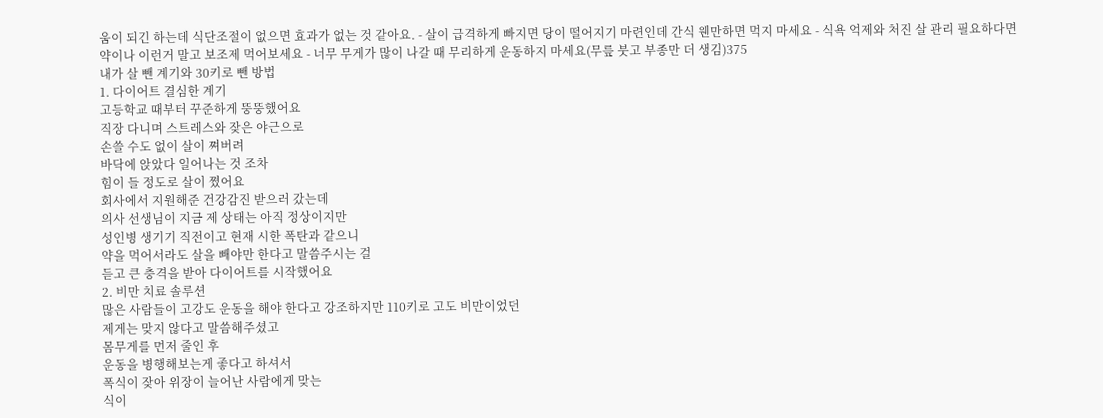움이 되긴 하는데 식단조절이 없으면 효과가 없는 것 같아요. - 살이 급격하게 빠지면 당이 떨어지기 마련인데 간식 웬만하면 먹지 마세요 - 식욕 억제와 처진 살 관리 필요하다면 약이나 이런거 말고 보조제 먹어보세요 - 너무 무게가 많이 나갈 때 무리하게 운동하지 마세요(무릎 붓고 부종만 더 생김)375
내가 살 뺀 계기와 30키로 뺀 방법
1. 다이어트 결심한 계기
고등학교 때부터 꾸준하게 뚱뚱했어요
직장 다니며 스트레스와 잦은 야근으로
손쓸 수도 없이 살이 쪄버려
바닥에 앉았다 일어나는 것 조차
힘이 들 정도로 살이 쪘어요
회사에서 지원해준 건강감진 받으러 갔는데
의사 선생님이 지금 제 상태는 아직 정상이지만
성인병 생기기 직전이고 현재 시한 폭탄과 같으니
약을 먹어서라도 살을 빼야만 한다고 말씀주시는 걸
듣고 큰 충격을 받아 다이어트를 시작했어요
2. 비만 치료 솔루션
많은 사람들이 고강도 운동을 해야 한다고 강조하지만 110키로 고도 비만이었던
제게는 맞지 않다고 말씀해주셨고
몸무게를 먼저 줄인 후
운동을 병행해보는게 좋다고 하셔서
폭식이 잦아 위장이 늘어난 사람에게 맞는
식이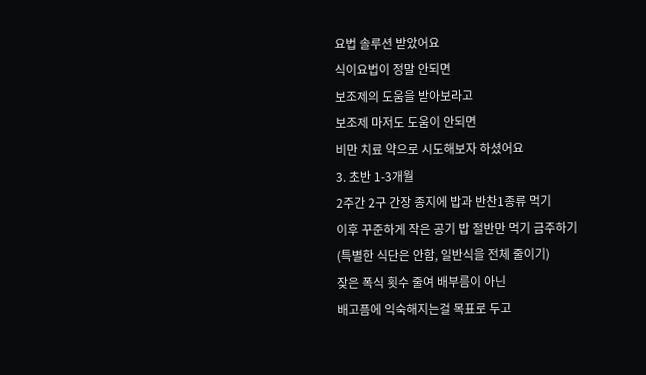요법 솔루션 받았어요
식이요법이 정말 안되면
보조제의 도움을 받아보라고
보조제 마저도 도움이 안되면
비만 치료 약으로 시도해보자 하셨어요
3. 초반 1-3개월
2주간 2구 간장 종지에 밥과 반찬1종류 먹기
이후 꾸준하게 작은 공기 밥 절반만 먹기 금주하기
(특별한 식단은 안함, 일반식을 전체 줄이기)
잦은 폭식 횟수 줄여 배부름이 아닌
배고픔에 익숙해지는걸 목표로 두고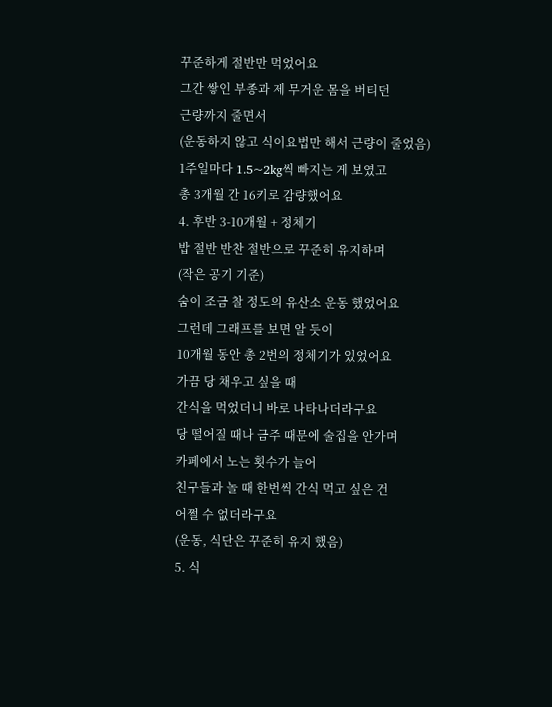꾸준하게 절반만 먹었어요
그간 쌓인 부종과 제 무거운 몸을 버티던
근량까지 줄면서
(운동하지 않고 식이요법만 해서 근량이 줄었음)
1주일마다 1.5~2kg씩 빠지는 게 보였고
총 3개월 간 16키로 감량했어요
4. 후반 3-10개월 + 정체기
밥 절반 반찬 절반으로 꾸준히 유지하며
(작은 공기 기준)
숨이 조금 찰 정도의 유산소 운동 했었어요
그런데 그래프를 보면 알 듯이
10개월 동안 총 2번의 정체기가 있었어요
가끔 당 채우고 싶을 때
간식을 먹었더니 바로 나타나더라구요
당 떨어질 때나 금주 때문에 술집을 안가며
카페에서 노는 횟수가 늘어
친구들과 놀 때 한번씩 간식 먹고 싶은 건
어쩔 수 없더라구요
(운동, 식단은 꾸준히 유지 했음)
5. 식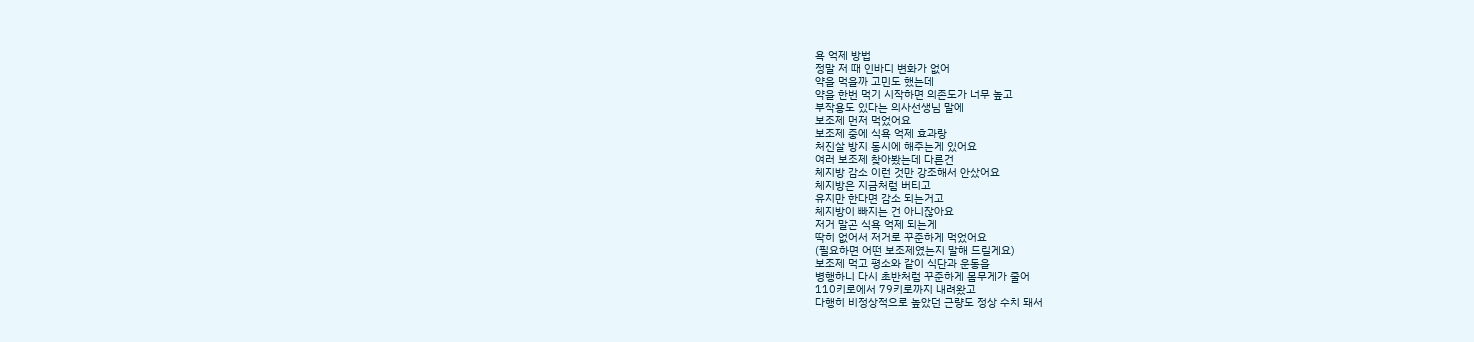욕 억제 방법
정말 저 때 인바디 변화가 없어
약을 먹을까 고민도 했는데
약을 한번 먹기 시작하면 의존도가 너무 높고
부작용도 있다는 의사선생님 말에
보조제 먼저 먹었어요
보조제 중에 식욕 억제 효과랑
처진살 방지 동시에 해주는게 있어요
여러 보조제 찾아봤는데 다른건
체지방 감소 이런 것만 강조해서 안샀어요
체지방은 지금처럼 버티고
유지만 한다면 감소 되는거고
체지방이 빠지는 건 아니잖아요
저거 말곤 식욕 억제 되는게
딱히 없어서 저거로 꾸준하게 먹었어요
(필요하면 어떤 보조제였는지 말해 드릴게요)
보조제 먹고 평소와 같이 식단과 운동을
병행하니 다시 초반처럼 꾸준하게 몸무게가 줄어
110키로에서 79키로까지 내려왔고
다행히 비정상적으로 높았던 근량도 정상 수치 돼서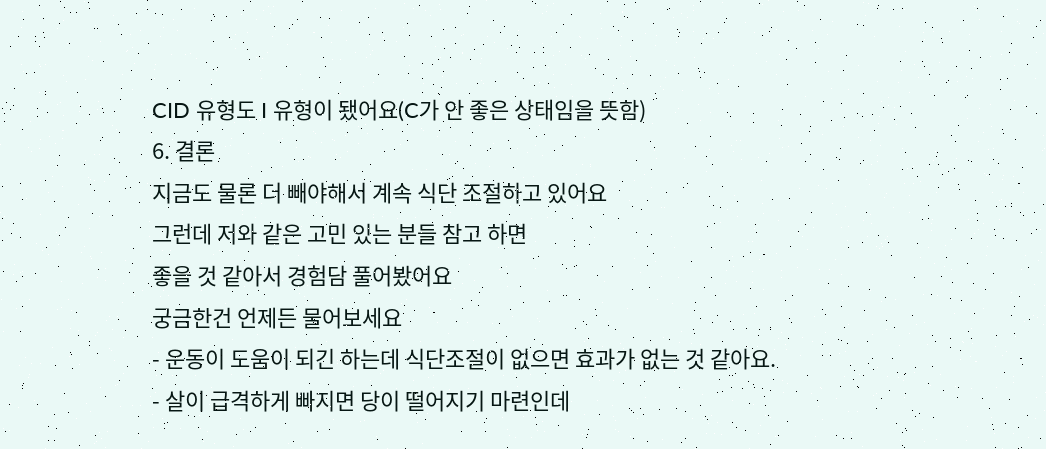CID 유형도 I 유형이 됐어요(C가 안 좋은 상태임을 뜻함)
6. 결론
지금도 물론 더 빼야해서 계속 식단 조절하고 있어요
그런데 저와 같은 고민 있는 분들 참고 하면
좋을 것 같아서 경험담 풀어봤어요
궁금한건 언제든 물어보세요
- 운동이 도움이 되긴 하는데 식단조절이 없으면 효과가 없는 것 같아요.
- 살이 급격하게 빠지면 당이 떨어지기 마련인데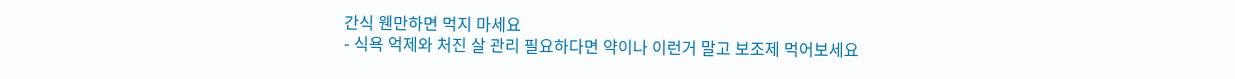간식 웬만하면 먹지 마세요
- 식욕 억제와 처진 살 관리 필요하다면 약이나 이런거 말고 보조제 먹어보세요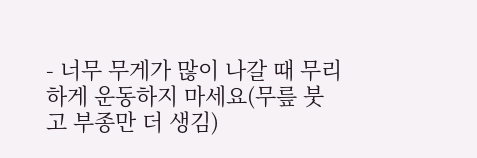- 너무 무게가 많이 나갈 때 무리하게 운동하지 마세요(무릎 붓고 부종만 더 생김)